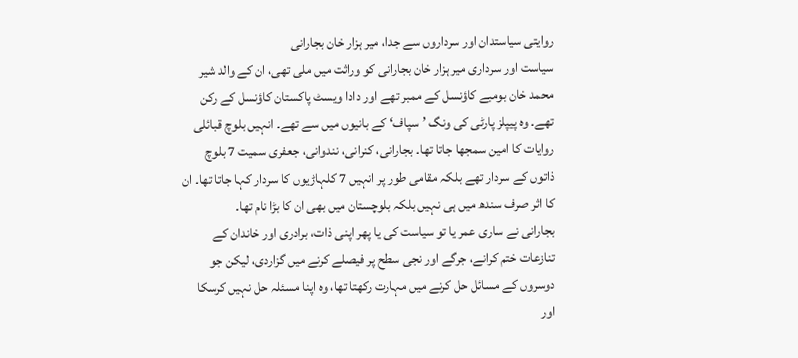روایتی سیاستدان اور سرداروں سے جدا، میر ہزار خان بجارانی
سیاست اور سرداری میر ہزار خان بجارانی کو وراثت میں ملی تھی، ان کے والد شیر محمد خان بومبے کاؤنسل کے ممبر تھے اور دادا ویسٹ پاکستان کاؤنسل کے رکن تھے۔ وہ پیپلز پارٹی کی ونگ ’سپاف‘ کے بانیوں میں سے تھے۔ انہیں بلوچ قبائلی روایات کا امین سمجھا جاتا تھا۔ بجارانی، کنرانی، نندوانی، جعفری سمیت 7 بلوچ ذاتوں کے سردار تھے بلکہ مقامی طور پر انہیں 7 کلہاڑیوں کا سردار کہا جاتا تھا۔ ان کا اثر صرف سندھ میں ہی نہیں بلکہ بلوچستان میں بھی ان کا بڑا نام تھا۔
بجارانی نے ساری عمر یا تو سیاست کی یا پھر اپنی ذات، برادری اور خاندان کے تنازعات ختم کرانے، جرگے اور نجی سطح پر فیصلے کرنے میں گزاردی، لیکن جو دوسروں کے مسائل حل کرنے میں مہارت رکھتا تھا، وہ اپنا مسئلہ حل نہیں کرسکا اور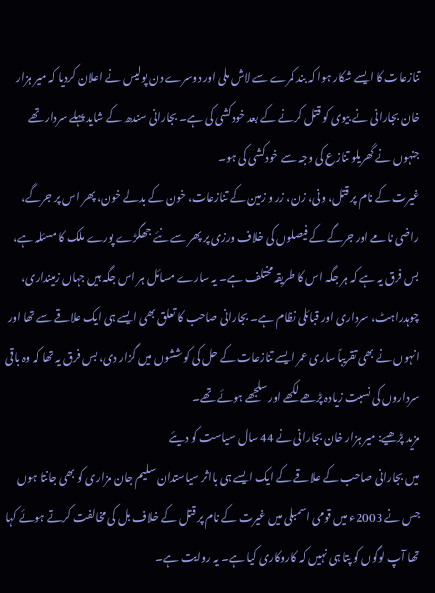تنازعات کا ایسے شکار ہوا کہ بند کمرے سے لاش ملی اور دوسرے دن پولیس نے اعلان کردیا کہ میر ہزار خان بجارانی نے بیوی کو قتل کرنے کے بعد خودکشی کی ہے۔ بجارانی سندھ کے شاید پہلے سردار تھے جنہوں نے گھریلو تنازع کی وجہ سے خودکشی کی ہو۔
غیرت کے نام پر قتل، ونی، زن، زر و زمین کے تنازعات، خون کے بدلے خون، پھر اس پر جرگے، راضی نامے اور جرگے کے فیصلوں کی خلاف ورزی پر پھر سے نئے جھگڑے پورے ملک کا مسئلہ ہے، بس فرق یہ ہے کہ ہر جگہ اس کا طریقہ مختلف ہے۔ یہ سارے مسائل ہر اس جگہ ہیں جہاں زمینداری، چوہدراہٹ، سرداری اور قبائلی نظام ہے۔ بجارانی صاحب کا تعلق بھی ایسے ہی ایک علاقے سے تھا اور انہوں نے بھی تقریباً ساری عمر ایسے تنازعات کے حل کی کوششوں میں گزار دی، بس فرق یہ تھا کہ وہ باقی سرداروں کی نسبت زیادہ پڑھے لکھے اور سلجھے ہوئے تھے۔
مزید پڑھیے: میر ہزار خان بجارانی نے 44 سال سیاست کو دیئے
میں بجارانی صاحب کے علاقے کے ایک ایسے ہی بااثر سیاستدان سلیم جان مزاری کو بھی جانتا ہوں جس نے 2003ء میں قومی اسمبلی میں غیرت کے نام پر قتل کے خلاف بل کی مخالفت کرتے ہوئے کہا تھا آپ لوگوں کو پتا ہی نہیں کہ کاروکاری کیا ہے۔ یہ روایت ہے۔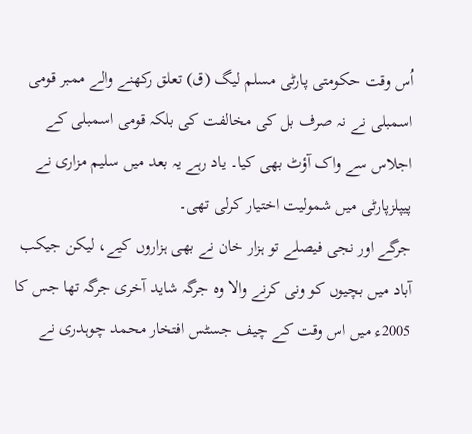اُس وقت حکومتی پارٹی مسلم لیگ (ق) تعلق رکھنے والے ممبر قومی اسمبلی نے نہ صرف بل کی مخالفت کی بلکہ قومی اسمبلی کے اجلاس سے واک آؤٹ بھی کیا۔ یاد رہے یہ بعد میں سلیم مزاری نے پیپلزپارٹی میں شمولیت اختیار کرلی تھی۔
جرگے اور نجی فیصلے تو ہزار خان نے بھی ہزاروں کیے، لیکن جیکب آباد میں بچیوں کو ونی کرنے والا وہ جرگہ شاید آخری جرگہ تھا جس کا 2005ء میں اس وقت کے چیف جسٹس افتخار محمد چوہدری نے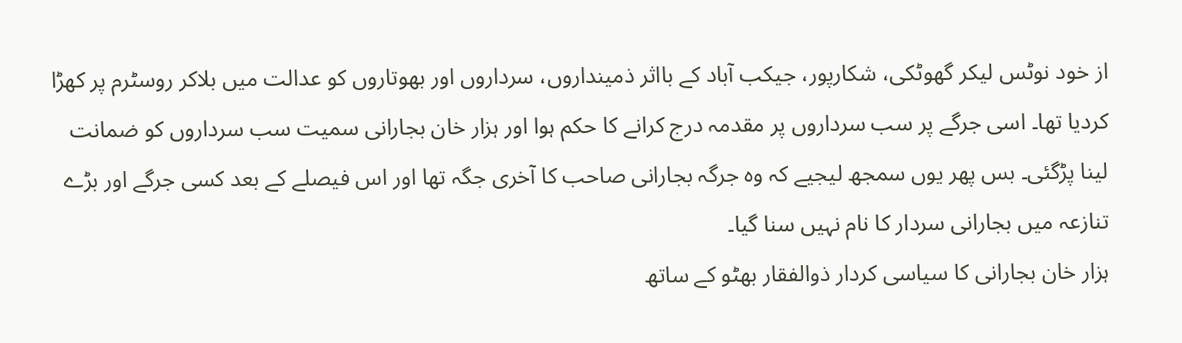از خود نوٹس لیکر گھوٹکی، شکارپور، جیکب آباد کے بااثر ذمینداروں، سرداروں اور بھوتاروں کو عدالت میں بلاکر روسٹرم پر کھڑا کردیا تھا۔ اسی جرگے پر سب سرداروں پر مقدمہ درج کرانے کا حکم ہوا اور ہزار خان بجارانی سمیت سب سرداروں کو ضمانت لینا پڑگئی۔ بس پھر یوں سمجھ لیجیے کہ وہ جرگہ بجارانی صاحب کا آخری جگہ تھا اور اس فیصلے کے بعد کسی جرگے اور بڑے تنازعہ میں بجارانی سردار کا نام نہیں سنا گیا۔
ہزار خان بجارانی کا سیاسی کردار ذوالفقار بھٹو کے ساتھ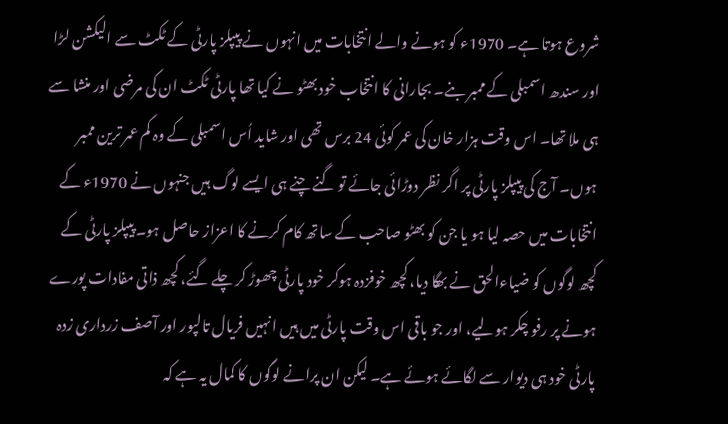شروع ہوتا ہے۔ 1970ء کو ہونے والے انتخابات میں انہوں نے پیپلز پارٹی کے ٹکٹ سے الیکشن لڑا اور سندھ اسمبلی کے ممبر بنے۔ بجارانی کا انتخاب خود بھٹو نے کیا تھا پارٹی ٹکٹ ان کی مرضی اور منشا سے ہی ملا تھا۔ اس وقت ہزار خان کی عمر کوئی 24 برس تھی اور شاید اُس اسمبلی کے وہ کم عمر ترین ممبر ہوں۔ آج کی پیپلز پارٹی پر اگر نظر دوڑائی جائے تو گنے چنے ہی ایسے لوگ ہیں جنہوں نے 1970ء کے انتخابات میں حصہ لیا ہو یا جن کو بھٹو صاحب کے ساتھ کام کرنے کا اعزاز حاصل ہو۔ پیپلز پارٹی کے کچھ لوگوں کو ضیاءالحق نے بھگا دیا، کچھ خوفزدہ ہوکر خود پارٹی چھوڑ کر چلے گئے، کچھ ذاتی مفادات پورے ہونے پر رفو چکر ہولیے، اور جو باقی اس وقت پارٹی میں ہیں انہیں فریال تالپور اور آصف زرداری زدہ پارٹی خود ہی دیوار سے لگائے ہوئے ہے۔ لیکن ان پرانے لوگوں کا کمال یہ ہے کہ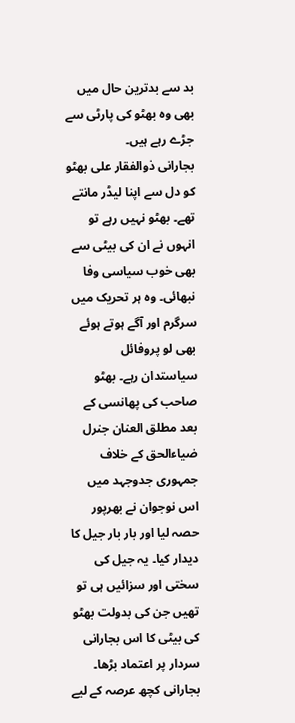بد سے بدترین حال میں بھی وہ بھٹو کی پارٹی سے جڑے رہے ہیں۔
بجارانی ذوالفقار علی بھٹو کو دل سے اپنا لیڈر مانتے تھے۔ بھٹو نہیں رہے تو انہوں نے ان کی بیٹی سے بھی خوب سیاسی وفا نبھائی۔ وہ ہر تحریک میں سرگرم اور آگے ہوتے ہوئے بھی لو پروفائل سیاستدان رہے۔ بھٹو صاحب کی پھانسی کے بعد مطلق العنان جنرل ضیاءالحق کے خلاف جمہوری جدوجہد میں اس نوجوان نے بھرپور حصہ لیا اور بار بار جیل کا دیدار کیا۔ یہ جیل کی سختی اور سزائیں ہی تو تھیں جن کی بدولت بھٹو کی بیٹی کا اس بجارانی سردار پر اعتماد بڑھا۔
بجارانی کچھ عرصہ کے لیے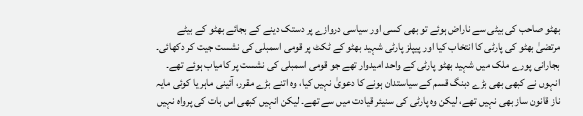بھٹو صاحب کی بیٹی سے ناراض ہوئے تو بھی کسی اور سیاسی دروازے پر دستک دینے کے بجائے بھٹو کے بیٹے مرتضیٰ بھٹو کی پارٹی کا انتخاب کیا اور پیپلز پارٹی شہید بھٹو کے ٹکٹ پر قومی اسمبلی کی نشست جیت کر دکھائی۔ بجارانی پورے ملک میں شہید بھٹو پارٹی کے واحد امیدوار تھے جو قومی اسمبلی کی نشست پر کامیاب ہوئے تھے۔ انہوں نے کبھی بھی بڑے دبنگ قسم کے سیاستدان ہونے کا دعویٰ نہیں کیا، وہ اتنے بڑے مقرر، آئینی ماہر یا کوئی مایہ ناز قانون ساز بھی نہیں تھے، لیکن وہ پارٹی کی سنیئر قیادت میں سے تھے۔ لیکن انہیں کبھی اس بات کی پرواہ نہیں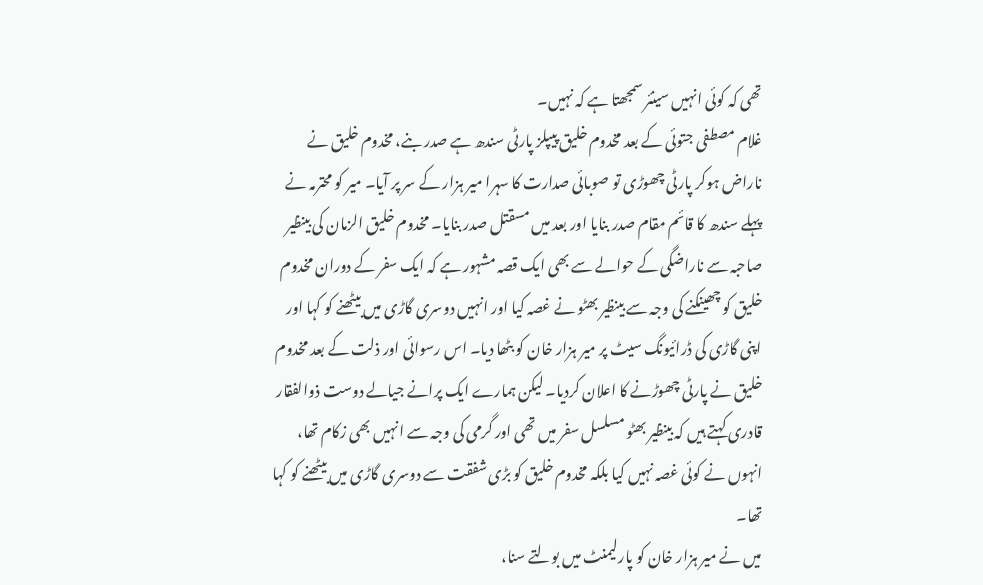تھی کہ کوئی انہیں سینئر سمجھتا ہے کہ نہیں۔
غلام مصطفی جتوئی کے بعد مخدوم خلیق پیپلز پارٹی سندھ ہے صدر بنے، مخدوم خلیق نے ناراض ہوکر پارٹی چھوڑی تو صوبائی صدارت کا سہرا میر ہزار کے سر پر آیا۔ میر کو محترمہ نے پہلے سندھ کا قائم مقام صدر بنایا اور بعد میں مسقتل صدر بنایا۔ مخدوم خلیق الزمان کی بینظیر صاحبہ سے ناراضگی کے حوالے سے بھی ایک قصہ مشہور ہے کہ ایک سفر کے دوران مخدوم خلیق کو چھینکنے کی وجہ سے بینظیر بھٹو نے غصہ کیا اور انہیں دوسری گاڑی میں بیٹھنے کو کہا اور اپنی گاڑی کی ڈرائیونگ سیٹ پر میر ہزار خان کو بٹھا دیا۔ اس رسوائی اور ذلت کے بعد مخدوم خلیق نے پارٹی چھوڑنے کا اعلان کردیا۔ لیکن ہمارے ایک پرانے جیالے دوست ذوالفقار قادری کہتے ہیں کہ بینظیر بھٹو مسلسل سفر میں تھی اور گرمی کی وجہ سے انہیں بھی زکام تھا، انہوں نے کوئی غصہ نہیں کیا بلکہ مخدوم خلیق کو بڑی شفقت سے دوسری گاڑی میں بیٹھنے کو کہا تھا۔
میں نے میر ہزار خان کو پارلیمنٹ میں بولتے سنا،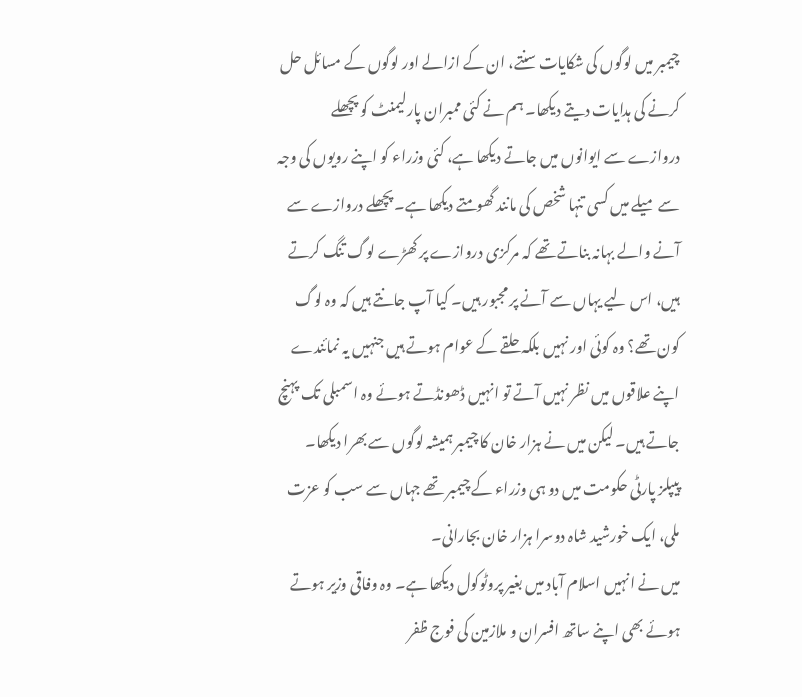چیمبر میں لوگوں کی شکایات سنتے، ان کے ازالے اور لوگوں کے مسائل حل کرنے کی ہدایات دیتے دیکھا۔ ہم نے کئی ممبران پارلیمنٹ کو پچھلے دروازے سے ایوانوں میں جاتے دیکھا ہے، کئی وزراء کو اپنے رویوں کی وجہ سے میلے میں کسی تنہا شخص کی مانند گھومتے دیکھا ہے۔ پچھلے دروازے سے آنے والے بہانہ بناتے تھے کہ مرکزی دروازے پر کھڑے لوگ تنگ کرتے ہیں، اس لیے یہاں سے آنے پر مجبور ہیں۔ کیا آپ جانتے ہیں کہ وہ لوگ کون تھے؟ وہ کوئی اور نہیں بلکہ حلقے کے عوام ہوتے ہیں جنہیں یہ نمائندے اپنے علاقوں میں نظر نہیں آتے تو انہیں ڈھونڈتے ہوئے وہ اسمبلی تک پہنچ جاتے ہیں۔ لیکن میں نے ہزار خان کا چیمبر ہمیشہ لوگوں سے بھرا دیکھا۔ پیپلز پارٹی حکومت میں دو ہی وزراء کے چیمبر تھے جہاں سے سب کو عزت ملی، ایک خورشید شاہ دوسرا ہزار خان بجارانی۔
میں نے انہیں اسلام آباد میں بغیر پروٹوکول دیکھا ہے۔ وہ وفاقی وزیر ہوتے ہوئے بھی اپنے ساتھ افسران و ملازمین کی فوج ظفر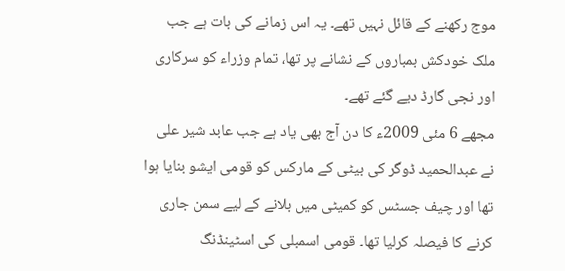موج رکھنے کے قائل نہیں تھے۔ یہ اس زمانے کی بات ہے جب ملک خودکش بمباروں کے نشانے پر تھا، تمام وزراء کو سرکاری اور نجی گارڈ دیے گئے تھے۔
مجھے 6 مئی 2009ء کا دن آج بھی یاد ہے جب عابد شیر علی نے عبدالحمید ڈوگر کی بیٹی کے مارکس کو قومی ایشو بنایا ہوا تھا اور چیف جسٹس کو کمیٹی میں بلانے کے لیے سمن جاری کرنے کا فیصلہ کرلیا تھا۔ قومی اسمبلی کی اسٹینڈنگ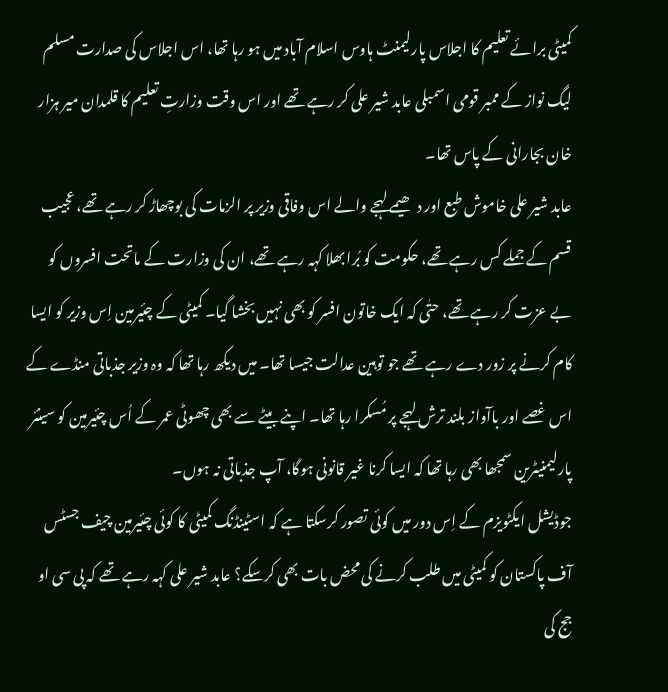کمیٹی برائے تعلیم کا اجلاس پارلیمنٹ ہاوس اسلام آباد میں ہو رہا تھا، اس اجلاس کی صدارت مسلم لیگ نواز کے ممبر قومی اسمبلی عابد شیر علی کر رہے تھے اور اس وقت وزارتِ تعلیم کا قلمدان میر ہزار خان بجارانی کے پاس تھا۔
عابد شیر علی خاموش طبع اور دھیمے لہجے والے اس وفاقی وزیر پر الزمات کی بوچھاڑ کر رہے تھے، عجیب قسم کے جملے کس رہے تھے، حکومت کو بُرا بھلا کہہ رہے تھے، ان کی وزارت کے ماتحت افسروں کو بے عزت کر رہے تھے، حتٰی کہ ایک خاتون افسر کو بھی نہیں بخشا گیا۔ کمیٹی کے چئیرمین اِس وزیر کو ایسا کام کرنے پر زور دے رہے تھے جو توہین عدالت جیسا تھا۔ میں دیکھ رہا تھا کہ وہ وزیر جذباتی منڈے کے اس غصے اور باآواز بلند ترش لہجے پر مُسکرا رہا تھا۔ اپنے بیٹے سے بھی چھوٹی عمر کے اُس چئیرمین کو سینئر پارلیمنیٹرین سمجھا بھی رہا تھا کہ ایسا کرنا غیر قانونی ہوگا، آپ جذباتی نہ ہوں۔
جوڈیشل ایکٹویزم کے اِس دور میں کوئی تصور کرسکتا ہے کہ اسٹینڈنگ کمیٹی کا کوئی چئیرمین چیف جسٹس آف پاکستان کو کمیٹی میں طلب کرنے کی محض بات بھی کرسکے؟ عابد شیر علی کہہ رہے تھے کہ پی سی او جج کی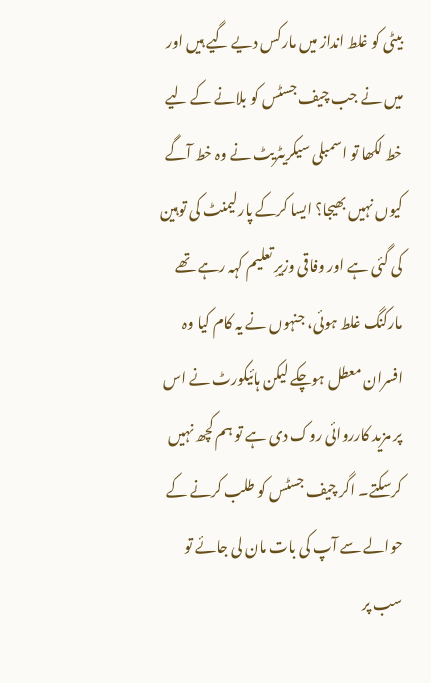بیٹی کو غلط انداز میں مارکس دیے گیے ہیں اور میں نے جب چیف جسٹس کو بلانے کے لیے خط لکھا تو اسمبلی سیکریٹریٹ نے وہ خط آگے کیوں نہیں بھیجا؟ ایسا کرکے پارلیمنٹ کی توہین کی گئی ہے اور وفاقی وزیرِ تعلیم کہہ رہے تھے مارکنگ غلط ہوئی، جنہوں نے یہ کام کیا وہ افسران معطل ہوچکے لیکن ہائیکورٹ نے اس پر مزید کارروائی روک دی ہے تو ہم کچھ نہیں کرسکتے۔ اگر چیف جسٹس کو طلب کرنے کے حوالے سے آپ کی بات مان لی جائے تو سب پر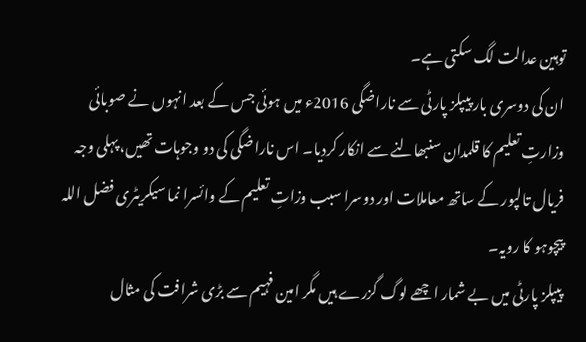توہین عدالت لگ سکتی ہے۔
ان کی دوسری بار پیپلز پارٹی سے ناراضگی 2016ء میں ہوئی جس کے بعد انہوں نے صوبائی وزارتِ تعلیم کا قلمدان سنبھالنے سے انکار کردیا۔ اس ناراضگی کی دو وجوہات تھیں، پہلی وجہ فریال تالپور کے ساتھ معاملات اور دوسرا سبب وزاتِ تعلیم کے وائسرا نما سیکریٹری فضل اللہ پیچوہو کا رویہ۔
پیپلز پارٹی میں بے شمار اچھے لوگ گزرے ہیں مگر امین فہیم سے بڑی شرافت کی مثال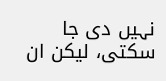نہیں دی جا سکتی، لیکن ان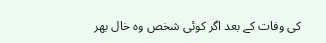کی وفات کے بعد اگر کوئی شخص وہ خال بھر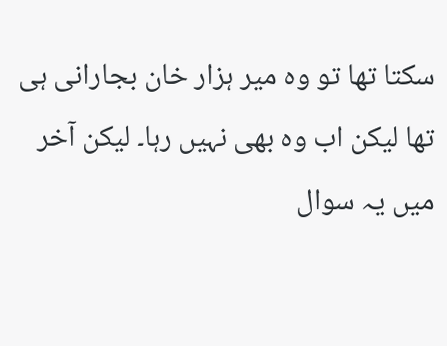سکتا تھا تو وہ میر ہزار خان بجارانی ہی تھا لیکن اب وہ بھی نہیں رہا۔ لیکن آخر میں یہ سوال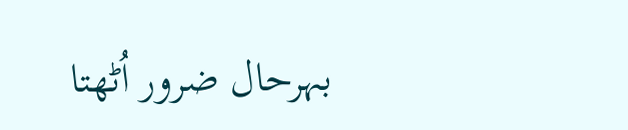بہرحال ضرور اُٹھتا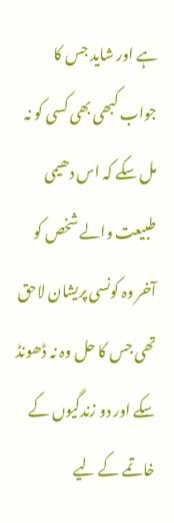ہے اور شاید جس کا جواب کبھی بھی کسی کو نہ مل سکے کہ اس دھیمی طبیعت والے شخص کو آخر وہ کونسی پریشان لاحق تھی جس کا حل وہ نہ ڈھونڈ سکے اور دو زندگیوں کے خاتمے کے لیے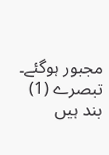مجبور ہوگئے۔
تبصرے (1) بند ہیں